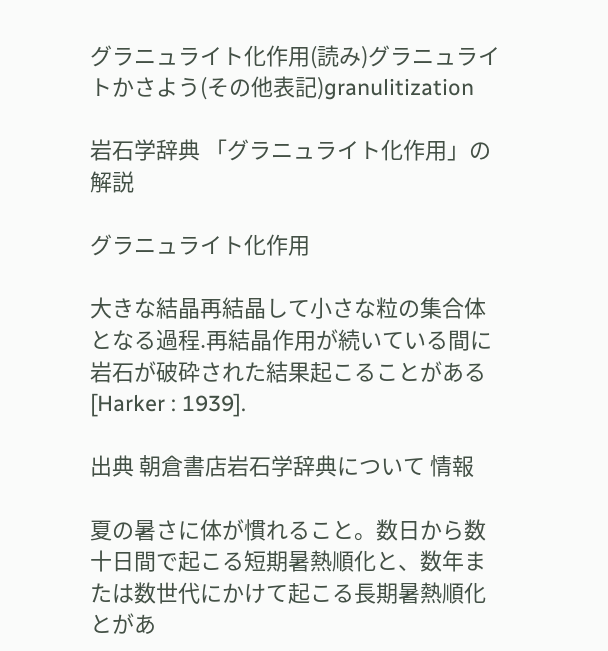グラニュライト化作用(読み)グラニュライトかさよう(その他表記)granulitization

岩石学辞典 「グラニュライト化作用」の解説

グラニュライト化作用

大きな結晶再結晶して小さな粒の集合体となる過程.再結晶作用が続いている間に岩石が破砕された結果起こることがある[Harker : 1939].

出典 朝倉書店岩石学辞典について 情報

夏の暑さに体が慣れること。数日から数十日間で起こる短期暑熱順化と、数年または数世代にかけて起こる長期暑熱順化とがあ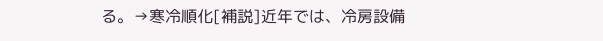る。→寒冷順化[補説]近年では、冷房設備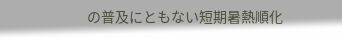の普及にともない短期暑熱順化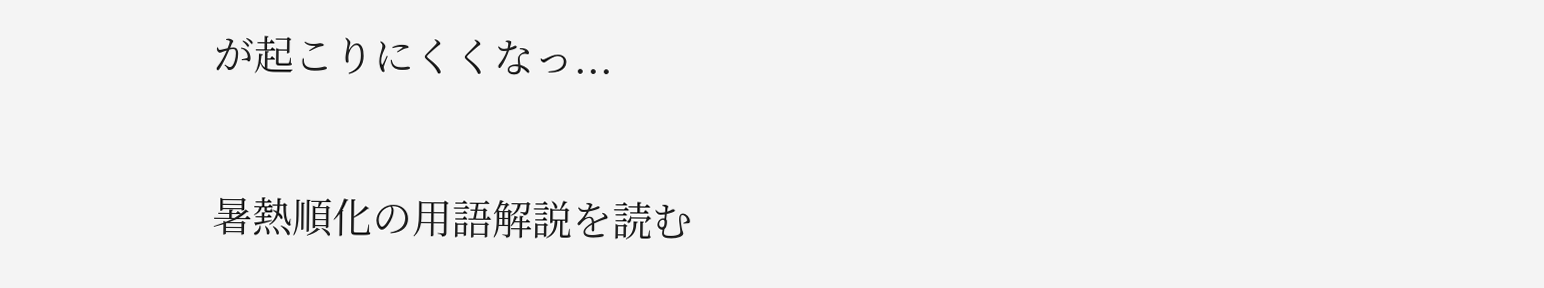が起こりにくくなっ...

暑熱順化の用語解説を読む